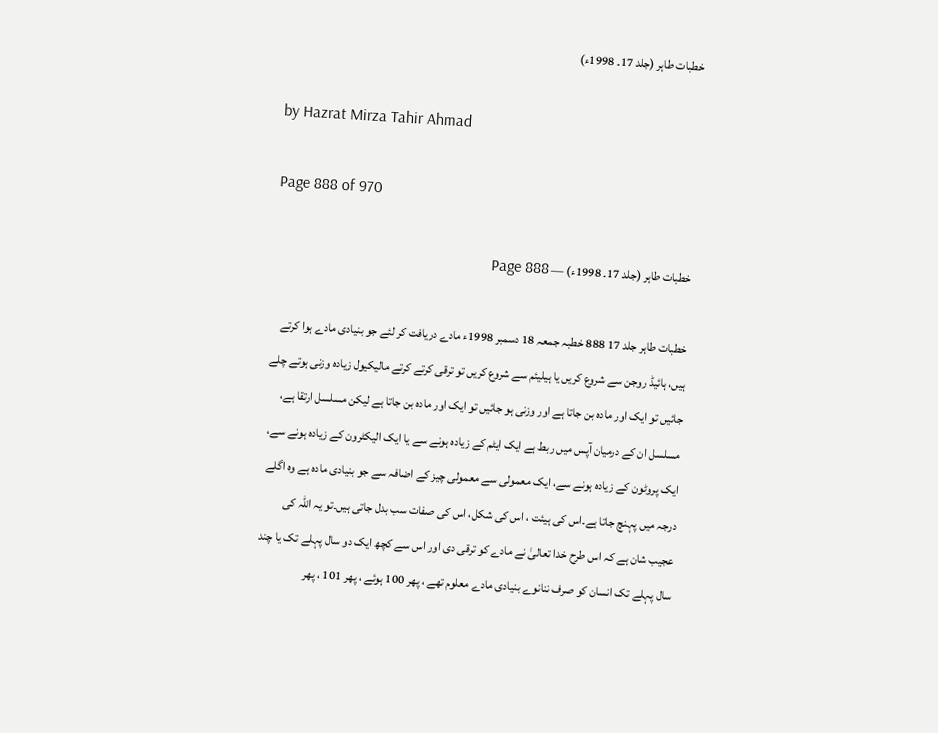خطبات طاہر (جلد 17۔ 1998ء)

by Hazrat Mirza Tahir Ahmad

Page 888 of 970

خطبات طاہر (جلد 17۔ 1998ء) — Page 888

خطبات طاہر جلد 17 888 خطبہ جمعہ 18 دسمبر 1998ء مادے دریافت کر لئے جو بنیادی مادے ہوا کرتے ہیں، ہائیڈ روجن سے شروع کریں یا ہیلیئم سے شروع کریں تو ترقی کرتے کرتے مالیکیول زیادہ وزنی ہوتے چلے جائیں تو ایک اور مادہ بن جاتا ہے اور وزنی ہو جائیں تو ایک اور مادہ بن جاتا ہے لیکن مسلسل ارتقا ہے، مسلسل ان کے درمیان آپس میں ربط ہے ایک ایٹم کے زیادہ ہونے سے یا ایک الیکٹرون کے زیادہ ہونے سے، ایک پروٹون کے زیادہ ہونے سے، ایک معمولی سے معمولی چیز کے اضافہ سے جو بنیادی مادہ ہے وہ اگلے درجہ میں پہنچ جاتا ہے۔اس کی ہیئت ، اس کی شکل، اس کی صفات سب بدل جاتی ہیں۔تو یہ اللہ کی عجیب شان ہے کہ اس طرح خدا تعالیٰ نے مادے کو ترقی دی اور اس سے کچھ ایک دو سال پہلے تک یا چند سال پہلے تک انسان کو صرف ننانوے بنیادی مادے معلوم تھے ، پھر 100 ہوئے ، پھر 101 ، پھر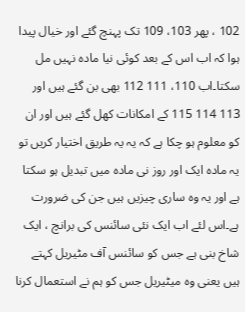102 ، پھر 103، 109 تک پہنچ گئے اور خیال پیدا ہوا کہ اب اس کے بعد کوئی نیا مادہ نہیں مل سکتا۔اب 110، 111 112 بھی بن گئے ہیں اور 113 114 115 کے امکانات کھل گئے ہیں اور ان کو معلوم ہو چکا ہے کہ یہ یہ طریق اختیار کریں تو یہ مادہ ایک اور روز نی مادہ میں تبدیل ہو سکتا ہے اور یہ وہ ساری چیزیں ہیں جن کی ضرورت ہے۔اس لئے اب ایک نئی سائنس کی برانچ ، ایک شاخ بنی ہے جس کو سائنس آف مٹیریل کہتے ہیں یعنی وہ میٹیریل جس کو ہم نے استعمال کرنا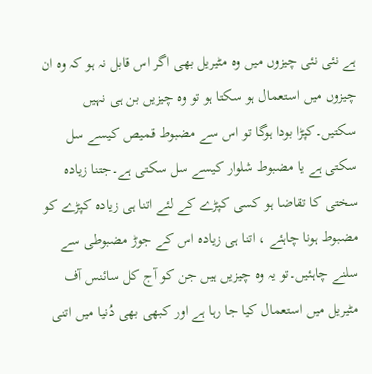ہے نئی نئی چیزوں میں وہ مٹیریل بھی اگر اس قابل نہ ہو کہ وہ ان چیزوں میں استعمال ہو سکتا ہو تو وہ چیزیں بن ہی نہیں سکتیں۔کپڑا بودا ہوگا تو اس سے مضبوط قمیص کیسے سل سکتی ہے یا مضبوط شلوار کیسے سل سکتی ہے۔جتنا زیادہ سختی کا تقاضا ہو کسی کپڑے کے لئے اتنا ہی زیادہ کپڑے کو مضبوط ہونا چاہئے ، اتنا ہی زیادہ اس کے جوڑ مضبوطی سے سلنے چاہئیں۔تو یہ وہ چیزیں ہیں جن کو آج کل سائنس آف مٹیریل میں استعمال کیا جا رہا ہے اور کبھی بھی دُنیا میں اتنی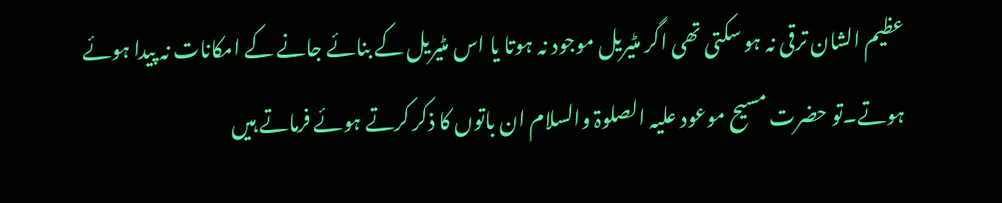عظیم الشان ترقی نہ ہو سکتی تھی اگر مٹیریل موجود نہ ہوتا یا اس مٹیریل کے بنائے جانے کے امکانات نہ پیدا ہوئے ہوتے۔تو حضرت مسیح موعود علیہ الصلوۃ والسلام ان باتوں کا ذکر کرتے ہوئے فرماتے ہیں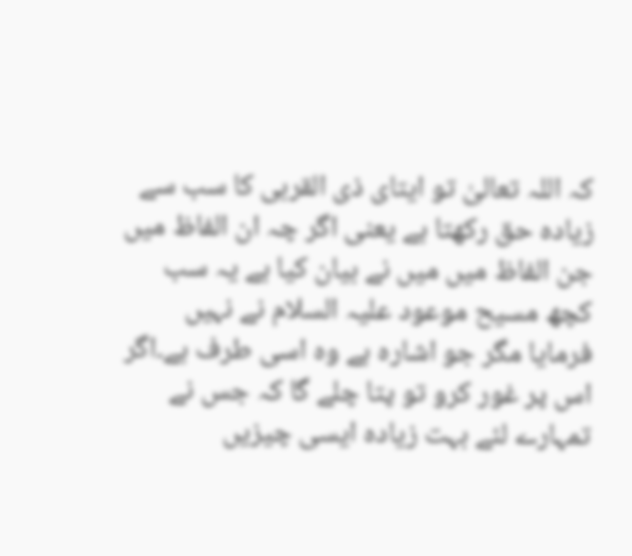کہ اللہ تعالیٰ تو ايتاى ذى القربی کا سب سے زیادہ حق رکھتا ہے یعنی اگر چہ ان الفاظ میں جن الفاظ میں میں نے بیان کیا ہے یہ سب کچھ مسیح موعود علیہ السلام نے نہیں فرمایا مگر جو اشارہ ہے وہ اسی طرف ہے۔اگر اس پر غور کرو تو پتا چلے گا کہ جس نے تمہارے لئے بہت زیادہ ایسی چیزیں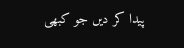پیدا کر دیں جو کبھی